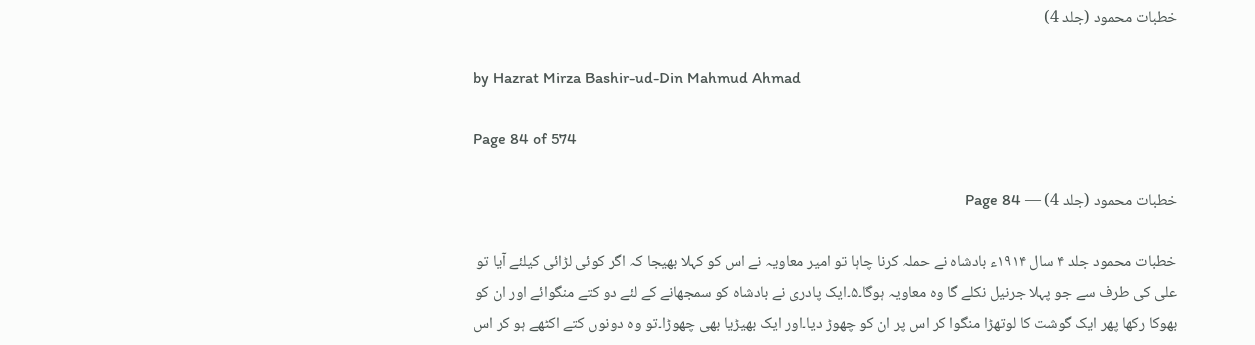خطبات محمود (جلد 4)

by Hazrat Mirza Bashir-ud-Din Mahmud Ahmad

Page 84 of 574

خطبات محمود (جلد 4) — Page 84

خطبات محمود جلد ۴ سال ۱۹۱۴ء بادشاہ نے حملہ کرنا چاہا تو امیر معاویہ نے اس کو کہلا بھیجا کہ اگر کوئی لڑائی کیلئے آیا تو علی کی طرف سے جو پہلا جرنیل نکلے گا وہ معاویہ ہوگا۔۵۔ایک پادری نے بادشاہ کو سمجھانے کے لئے دو کتے منگوائے اور ان کو بھوکا رکھا پھر ایک گوشت کا لوتھڑا منگوا کر اس پر ان کو چھوڑ دیا۔اور ایک بھیڑیا بھی چھوڑا۔تو وہ دونوں کتے اکٹھے ہو کر اس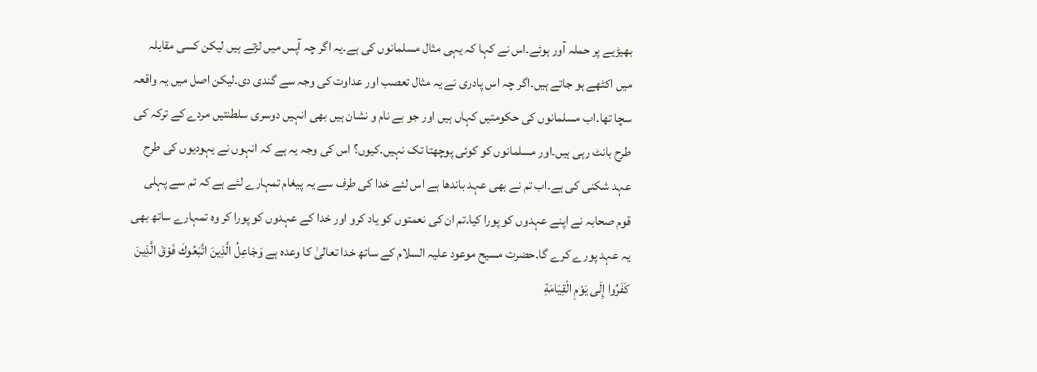بھیڑیے پر حملہ آور ہوئے۔اس نے کہا کہ یہی مثال مسلمانوں کی ہے۔یہ اگر چہ آپس میں لڑتے ہیں لیکن کسی مقابلہ میں اکٹھے ہو جاتے ہیں۔اگر چہ اس پادری نے یہ مثال تعصب اور عداوت کی وجہ سے گندی دی۔لیکن اصل میں یہ واقعہ سچا تھا۔اب مسلمانوں کی حکومتیں کہاں ہیں اور جو بے نام و نشان ہیں بھی انہیں دوسری سلطنتیں مردے کے ترکہ کی طرح بانٹ رہی ہیں۔اور مسلمانوں کو کوئی پوچھتا تک نہیں۔کیوں؟ اس کی وجہ یہ ہے کہ انہوں نے یہودیوں کی طرح عہد شکنی کی ہے۔اب تم نے بھی عہد باندھا ہے اس لئے خدا کی طرف سے یہ پیغام تمہارے لئے ہے کہ تم سے پہلی قوم صحابہ نے اپنے عہدوں کو پورا کیا۔تم ان کی نعمتوں کو یاد کرو اور خدا کے عہدوں کو پورا کر وہ تمہارے ساتھ بھی یہ عہد پورے کرے گا۔حضرت مسیح موعود علیہ السلام کے ساتھ خدا تعالیٰ کا وعدہ ہے وَجَاعِلُ الَّذِينَ اتَّبَعُوكَ فَوْقَ الَّذِينَ كَفَرُوا إِلَى يَوْمِ الْقِيَامَةِ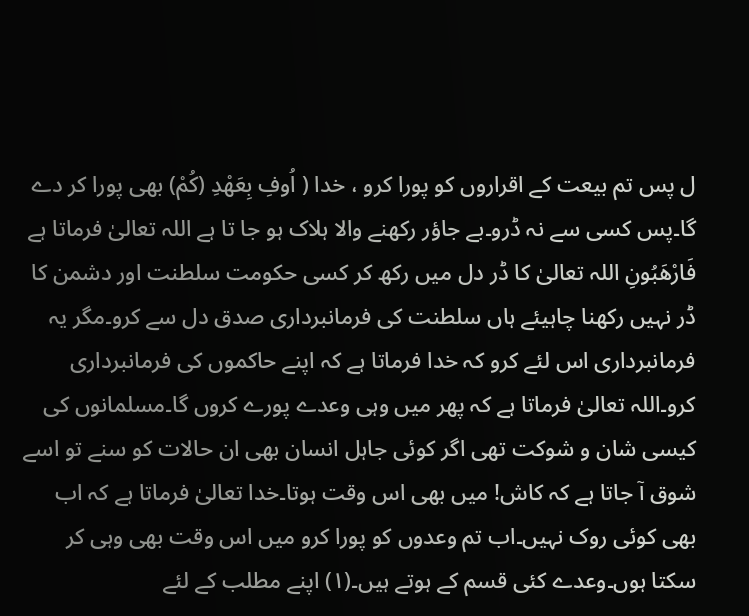ل پس تم بیعت کے اقراروں کو پورا کرو ، خدا ( اُوفِ بِعَهْدِ (كُمْ) بھی پورا کر دے گا۔پس کسی سے نہ ڈرو۔بے جاؤر رکھنے والا ہلاک ہو جا تا ہے اللہ تعالیٰ فرماتا ہے فَارْهَبُونِ اللہ تعالیٰ کا ڈر دل میں رکھ کر کسی حکومت سلطنت اور دشمن کا ڈر نہیں رکھنا چاہیئے ہاں سلطنت کی فرمانبرداری صدق دل سے کرو۔مگر یہ فرمانبرداری اس لئے کرو کہ خدا فرماتا ہے کہ اپنے حاکموں کی فرمانبرداری کرو۔اللہ تعالیٰ فرماتا ہے کہ پھر میں وہی وعدے پورے کروں گا۔مسلمانوں کی کیسی شان و شوکت تھی اگر کوئی جاہل انسان بھی ان حالات کو سنے تو اسے شوق آ جاتا ہے کہ کاش! میں بھی اس وقت ہوتا۔خدا تعالیٰ فرماتا ہے کہ اب بھی کوئی روک نہیں۔اب تم وعدوں کو پورا کرو میں اس وقت بھی وہی کر سکتا ہوں۔وعدے کئی قسم کے ہوتے ہیں۔(۱) اپنے مطلب کے لئے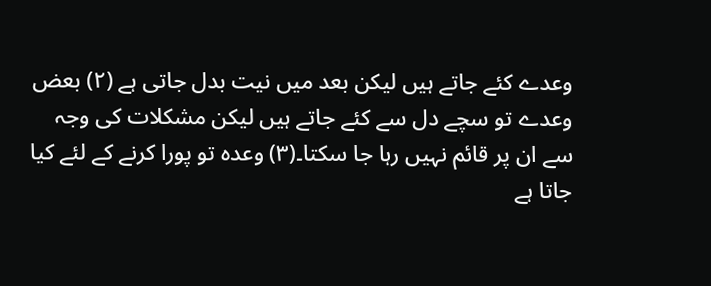وعدے کئے جاتے ہیں لیکن بعد میں نیت بدل جاتی ہے (۲) بعض وعدے تو سچے دل سے کئے جاتے ہیں لیکن مشکلات کی وجہ سے ان پر قائم نہیں رہا جا سکتا۔(۳) وعدہ تو پورا کرنے کے لئے کیا جاتا ہے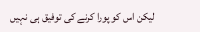لیکن اس کو پورا کرنے کی توفیق ہی نہیں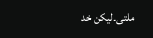ملتی۔لیکن خد